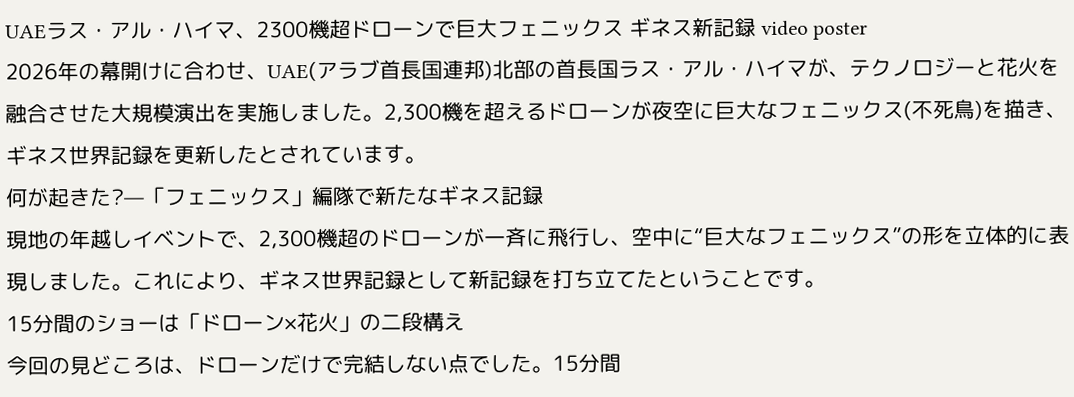UAEラス・アル・ハイマ、2300機超ドローンで巨大フェニックス ギネス新記録 video poster
2026年の幕開けに合わせ、UAE(アラブ首長国連邦)北部の首長国ラス・アル・ハイマが、テクノロジーと花火を融合させた大規模演出を実施しました。2,300機を超えるドローンが夜空に巨大なフェニックス(不死鳥)を描き、ギネス世界記録を更新したとされています。
何が起きた?—「フェニックス」編隊で新たなギネス記録
現地の年越しイベントで、2,300機超のドローンが一斉に飛行し、空中に“巨大なフェニックス”の形を立体的に表現しました。これにより、ギネス世界記録として新記録を打ち立てたということです。
15分間のショーは「ドローン×花火」の二段構え
今回の見どころは、ドローンだけで完結しない点でした。15分間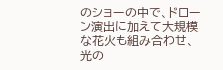のショーの中で、ドローン演出に加えて大規模な花火も組み合わせ、光の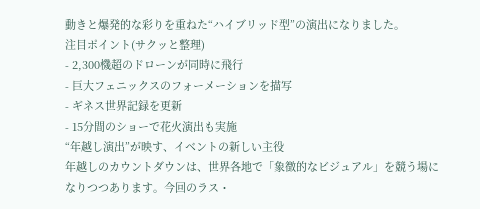動きと爆発的な彩りを重ねた“ハイブリッド型”の演出になりました。
注目ポイント(サクッと整理)
- 2,300機超のドローンが同時に飛行
- 巨大フェニックスのフォーメーションを描写
- ギネス世界記録を更新
- 15分間のショーで花火演出も実施
“年越し演出”が映す、イベントの新しい主役
年越しのカウントダウンは、世界各地で「象徴的なビジュアル」を競う場になりつつあります。今回のラス・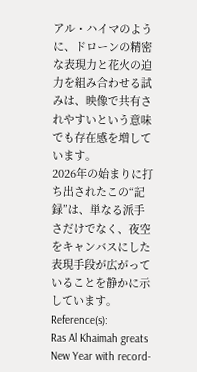アル・ハイマのように、ドローンの精密な表現力と花火の迫力を組み合わせる試みは、映像で共有されやすいという意味でも存在感を増しています。
2026年の始まりに打ち出されたこの“記録”は、単なる派手さだけでなく、夜空をキャンバスにした表現手段が広がっていることを静かに示しています。
Reference(s):
Ras Al Khaimah greats New Year with record-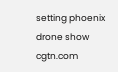setting phoenix drone show
cgtn.com